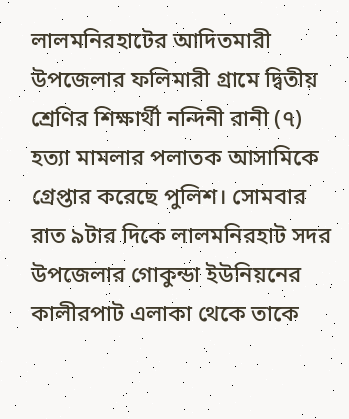লালমনিরহাটের আদিতমারী উপজেলার ফলিমারী গ্রামে দ্বিতীয় শ্রেণির শিক্ষার্থী নন্দিনী রানী (৭) হত্যা মামলার পলাতক আসামিকে গ্রেপ্তার করেছে পুলিশ। সোমবার রাত ৯টার দিকে লালমনিরহাট সদর উপজেলার গোকুন্ডা ইউনিয়নের কালীরপাট এলাকা থেকে তাকে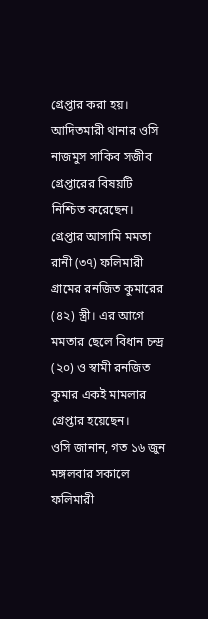গ্রেপ্তার করা হয়। আদিতমারী থানার ওসি নাজমুস সাকিব সজীব গ্রেপ্তারের বিষয়টি নিশ্চিত করেছেন।
গ্রেপ্তার আসামি মমতা রানী (৩৭) ফলিমারী গ্রামের রনজিত কুমারের (৪২) স্ত্রী। এর আগে মমতার ছেলে বিধান চন্দ্র (২০) ও স্বামী রনজিত কুমার একই মামলার গ্রেপ্তার হয়েছেন।
ওসি জানান, গত ১৬ জুন মঙ্গলবার সকালে ফলিমারী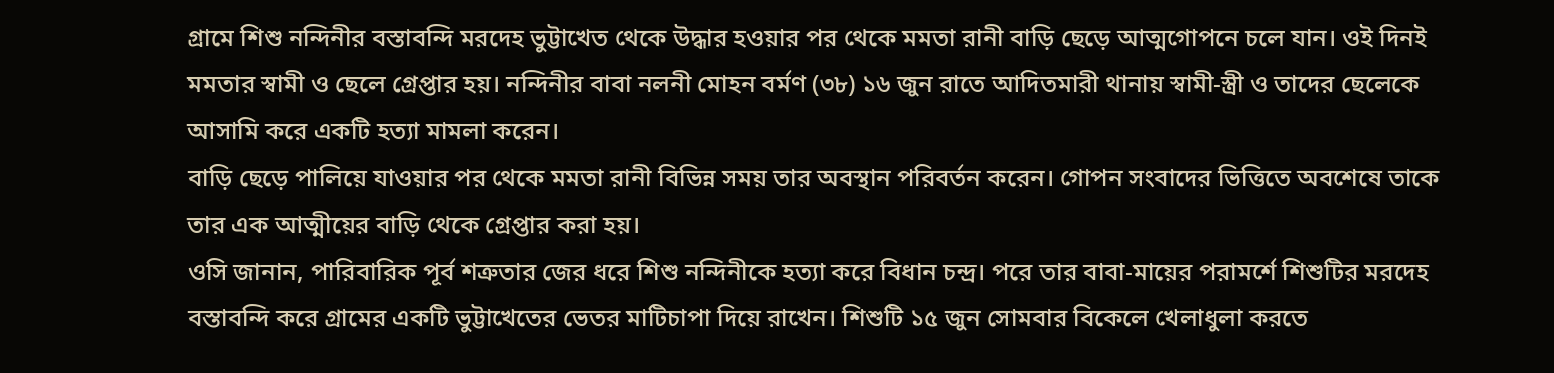গ্রামে শিশু নন্দিনীর বস্তাবন্দি মরদেহ ভুট্টাখেত থেকে উদ্ধার হওয়ার পর থেকে মমতা রানী বাড়ি ছেড়ে আত্মগোপনে চলে যান। ওই দিনই মমতার স্বামী ও ছেলে গ্রেপ্তার হয়। নন্দিনীর বাবা নলনী মোহন বর্মণ (৩৮) ১৬ জুন রাতে আদিতমারী থানায় স্বামী-স্ত্রী ও তাদের ছেলেকে আসামি করে একটি হত্যা মামলা করেন।
বাড়ি ছেড়ে পালিয়ে যাওয়ার পর থেকে মমতা রানী বিভিন্ন সময় তার অবস্থান পরিবর্তন করেন। গোপন সংবাদের ভিত্তিতে অবশেষে তাকে তার এক আত্মীয়ের বাড়ি থেকে গ্রেপ্তার করা হয়।
ওসি জানান, পারিবারিক পূর্ব শত্রুতার জের ধরে শিশু নন্দিনীকে হত্যা করে বিধান চন্দ্র। পরে তার বাবা-মায়ের পরামর্শে শিশুটির মরদেহ বস্তাবন্দি করে গ্রামের একটি ভুট্টাখেতের ভেতর মাটিচাপা দিয়ে রাখেন। শিশুটি ১৫ জুন সোমবার বিকেলে খেলাধুলা করতে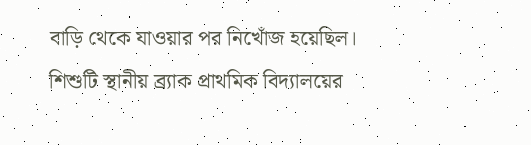বাড়ি থেকে যাওয়ার পর নিখোঁজ হয়েছিল। শিশুটি স্থানীয় ব্র্যাক প্রাথমিক বিদ্যালয়ের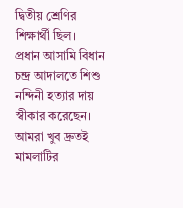দ্বিতীয় শ্রেণির শিক্ষার্থী ছিল।
প্রধান আসামি বিধান চন্দ্র আদালতে শিশু নন্দিনী হত্যার দায় স্বীকার করেছেন। আমরা খুব দ্রুতই মামলাটির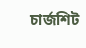চার্জশিট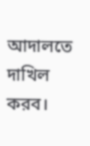আদালতে দাখিল করব।